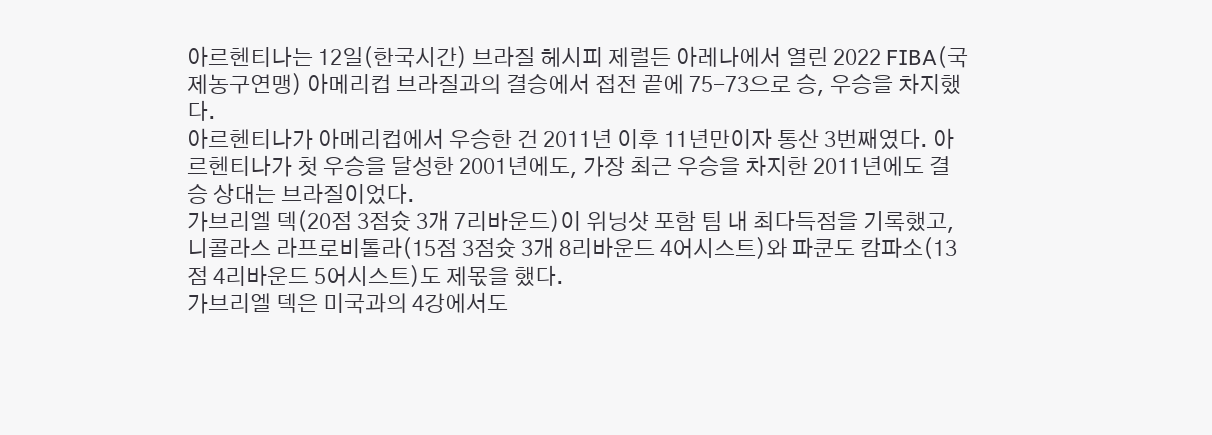아르헨티나는 12일(한국시간) 브라질 헤시피 제럴든 아레나에서 열린 2022 FIBA(국제농구연맹) 아메리컵 브라질과의 결승에서 접전 끝에 75-73으로 승, 우승을 차지했다.
아르헨티나가 아메리컵에서 우승한 건 2011년 이후 11년만이자 통산 3번째였다. 아르헨티나가 첫 우승을 달성한 2001년에도, 가장 최근 우승을 차지한 2011년에도 결승 상대는 브라질이었다.
가브리엘 덱(20점 3점슛 3개 7리바운드)이 위닝샷 포함 팀 내 최다득점을 기록했고, 니콜라스 라프로비톨라(15점 3점슛 3개 8리바운드 4어시스트)와 파쿤도 캄파소(13점 4리바운드 5어시스트)도 제몫을 했다.
가브리엘 덱은 미국과의 4강에서도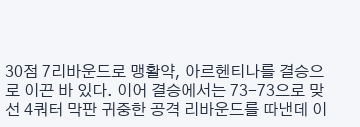30점 7리바운드로 맹활약, 아르헨티나를 결승으로 이끈 바 있다. 이어 결승에서는 73-73으로 맞선 4쿼터 막판 귀중한 공격 리바운드를 따낸데 이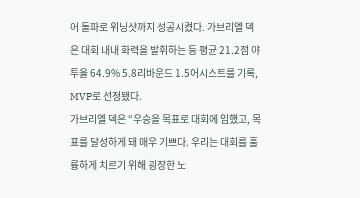어 돌파로 위닝샷까지 성공시켰다. 가브리엘 덱은 대회 내내 화력을 발휘하는 등 평균 21.2점 야투율 64.9% 5.8리바운드 1.5어시스트를 기록, MVP로 선정됐다.
가브리엘 덱은 “우승을 목표로 대회에 임했고, 목표를 달성하게 돼 매우 기쁘다. 우리는 대회를 훌륭하게 치르기 위해 굉장한 노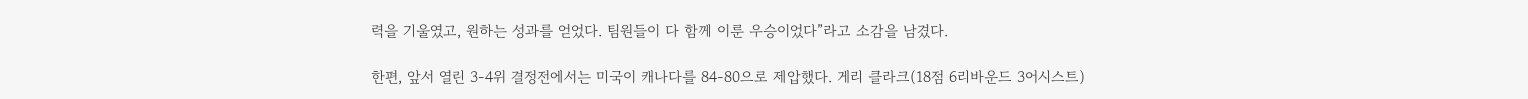력을 기울였고, 원하는 성과를 얻었다. 팀원들이 다 함께 이룬 우승이었다”라고 소감을 남겼다.

한편, 앞서 열린 3-4위 결정전에서는 미국이 캐나다를 84-80으로 제압했다. 게리 클라크(18점 6리바운드 3어시스트)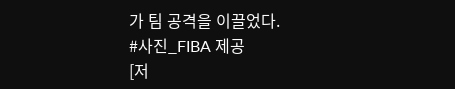가 팀 공격을 이끌었다.
#사진_FIBA 제공
[저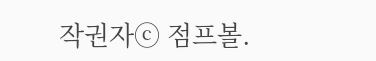작권자ⓒ 점프볼.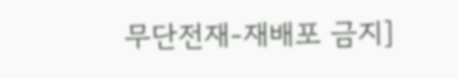무단전재-재배포 금지]